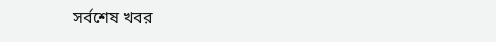সর্বশেষ খবর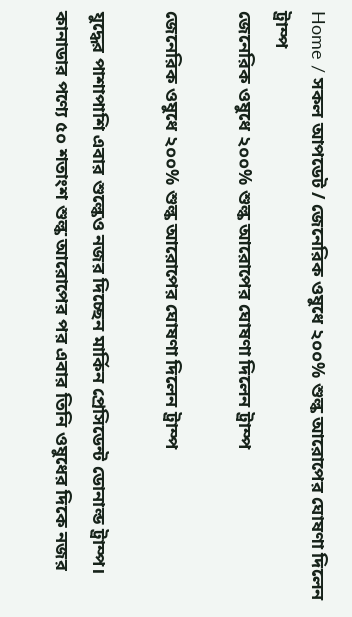Home / সকল আপডেট / জেনেরিক ওষুধে ২০০% শুল্ক আরোপের ঘোষণা দিলেন ট্রাম্প
জেনেরিক ওষুধে ২০০% শুল্ক আরোপের ঘোষণা দিলেন ট্রাম্প

জেনেরিক ওষুধে ২০০% শুল্ক আরোপের ঘোষণা দিলেন ট্রাম্প

যুদ্ধের পাশাপাশি এবার শুল্কেও নজর দিচ্ছেন মার্কিন প্রেসিডেন্ট ডোনাল্ড ট্রাম্প। কানাডার পণ্যে ৫০ শতাংশ শুল্ক আরোপের পর এবার তিনি ওষুধের দিকে নজর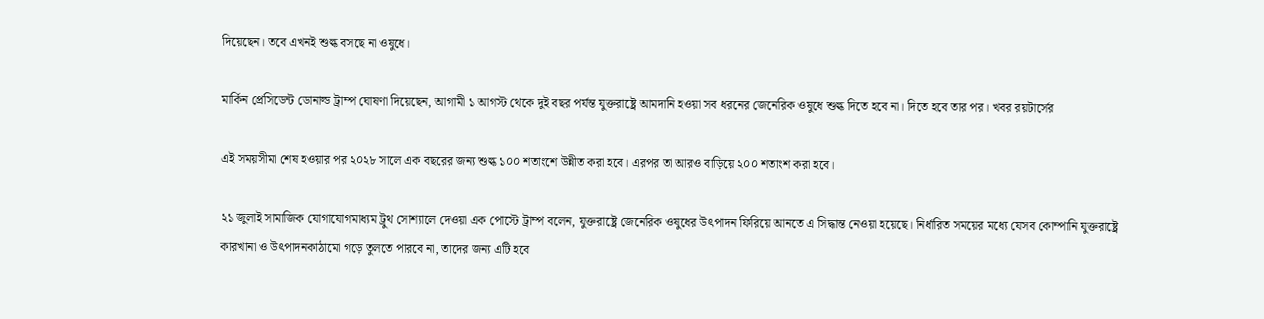দিয়েছেন। তবে এখনই শুল্ক বসছে না ওষুধে।

মার্কিন প্রেসিডেন্ট ডোনাল্ড ট্রাম্প ঘোষণা দিয়েছেন, আগামী ১ আগস্ট থেকে দুই বছর পর্যন্ত যুক্তরাষ্ট্রে আমদানি হওয়া সব ধরনের জেনেরিক ওষুধে শুল্ক দিতে হবে না। দিতে হবে তার পর। খবর রয়টার্সের

এই সময়সীমা শেষ হওয়ার পর ২০২৮ সালে এক বছরের জন্য শুল্ক ১০০ শতাংশে উন্নীত করা হবে। এরপর তা আরও বাড়িয়ে ২০০ শতাংশ করা হবে।

২১ জুলাই সামাজিক যোগাযোগমাধ্যম ট্রুথ সোশ্যালে দেওয়া এক পোস্টে ট্রাম্প বলেন, যুক্তরাষ্ট্রে জেনেরিক ওষুধের উৎপাদন ফিরিয়ে আনতে এ সিদ্ধান্ত নেওয়া হয়েছে। নির্ধারিত সময়ের মধ্যে যেসব কোম্পানি যুক্তরাষ্ট্রে কারখানা ও উৎপাদনকাঠামো গড়ে তুলতে পারবে না, তাদের জন্য এটি হবে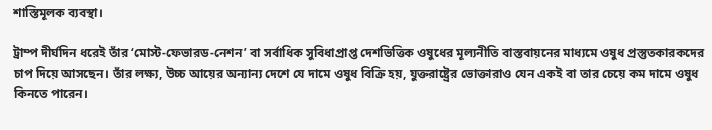শাস্তিমূলক ব্যবস্থা।

ট্রাম্প দীর্ঘদিন ধরেই তাঁর ‘মোস্ট-ফেভারড-নেশন’ বা সর্বাধিক সুবিধাপ্রাপ্ত দেশভিত্তিক ওষুধের মূল্যনীতি বাস্তবায়নের মাধ্যমে ওষুধ প্রস্তুতকারকদের চাপ দিয়ে আসছেন। তাঁর লক্ষ্য, উচ্চ আয়ের অন্যান্য দেশে যে দামে ওষুধ বিক্রি হয়, যুক্তরাষ্ট্রের ভোক্তারাও যেন একই বা তার চেয়ে কম দামে ওষুধ কিনতে পারেন।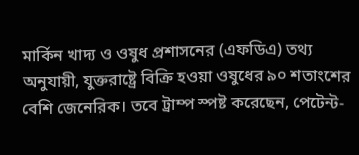মার্কিন খাদ্য ও ওষুধ প্রশাসনের (এফডিএ) তথ্য অনুযায়ী, যুক্তরাষ্ট্রে বিক্রি হওয়া ওষুধের ৯০ শতাংশের বেশি জেনেরিক। তবে ট্রাম্প স্পষ্ট করেছেন, পেটেন্ট-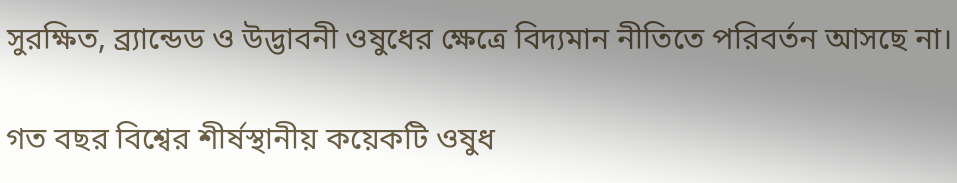সুরক্ষিত, ব্র্যান্ডেড ও উদ্ভাবনী ওষুধের ক্ষেত্রে বিদ্যমান নীতিতে পরিবর্তন আসছে না।

গত বছর বিশ্বের শীর্ষস্থানীয় কয়েকটি ওষুধ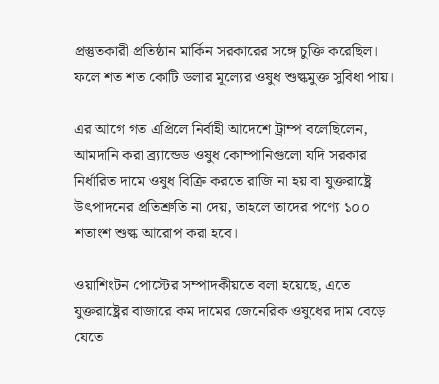প্রস্তুতকারী প্রতিষ্ঠান মার্কিন সরকারের সঙ্গে চুক্তি করেছিল। ফলে শত শত কোটি ডলার মূল্যের ওষুধ শুল্কমুক্ত সুবিধা পায়।

এর আগে গত এপ্রিলে নির্বাহী আদেশে ট্রাম্প বলেছিলেন, আমদানি করা ব্র্যান্ডেড ওষুধ কোম্পানিগুলো যদি সরকার নির্ধারিত দামে ওষুধ বিক্রি করতে রাজি না হয় বা যুক্তরাষ্ট্রে উৎপাদনের প্রতিশ্রুতি না দেয়, তাহলে তাদের পণ্যে ১০০ শতাংশ শুল্ক আরোপ করা হবে।

ওয়াশিংটন পোস্টের সম্পাদকীয়তে বলা হয়েছে, এতে যুক্তরাষ্ট্রের বাজারে কম দামের জেনেরিক ওষুধের দাম বেড়ে যেতে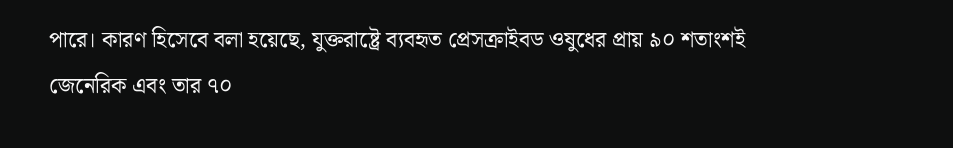পারে। কারণ হিসেবে বলা হয়েছে, যুক্তরাষ্ট্রে ব্যবহৃত প্রেসক্রাইবড ওষুধের প্রায় ৯০ শতাংশই জেনেরিক এবং তার ৭০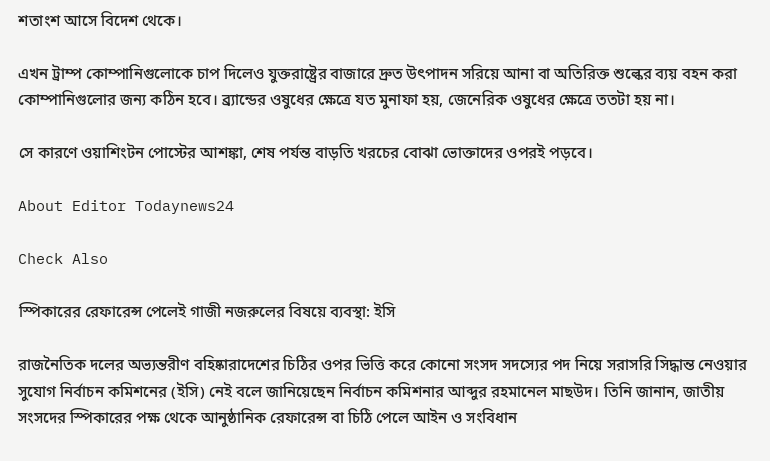শতাংশ আসে বিদেশ থেকে।

এখন ট্রাম্প কোম্পানিগুলোকে চাপ দিলেও যুক্তরাষ্ট্রের বাজারে দ্রুত উৎপাদন সরিয়ে আনা বা অতিরিক্ত শুল্কের ব্যয় বহন করা কোম্পানিগুলোর জন্য কঠিন হবে। ব্র্যান্ডের ওষুধের ক্ষেত্রে যত মুনাফা হয়, জেনেরিক ওষুধের ক্ষেত্রে ততটা হয় না।

সে কারণে ওয়াশিংটন পোস্টের আশঙ্কা, শেষ পর্যন্ত বাড়তি খরচের বোঝা ভোক্তাদের ওপরই পড়বে।

About Editor Todaynews24

Check Also

স্পিকারের রেফারেন্স পেলেই গাজী নজরুলের বিষয়ে ব্যবস্থা: ইসি

রাজনৈতিক দলের অভ্যন্তরীণ বহিষ্কারাদেশের চিঠির ওপর ভিত্তি করে কোনো সংসদ সদস্যের পদ নিয়ে সরাসরি সিদ্ধান্ত নেওয়ার সুযোগ নির্বাচন কমিশনের (ইসি) নেই বলে জানিয়েছেন নির্বাচন কমিশনার আব্দুর রহমানেল মাছউদ। তিনি জানান, জাতীয় সংসদের স্পিকারের পক্ষ থেকে আনুষ্ঠানিক রেফারেন্স বা চিঠি পেলে আইন ও সংবিধান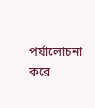পর্যালোচনা করে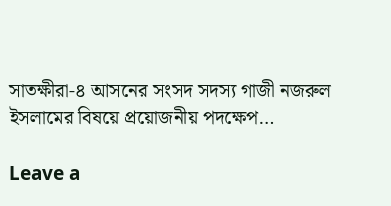সাতক্ষীরা-৪ আসনের সংসদ সদস্য গাজী নজরুল ইসলামের বিষয়ে প্রয়োজনীয় পদক্ষেপ…

Leave a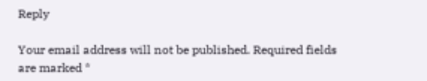Reply

Your email address will not be published. Required fields are marked *